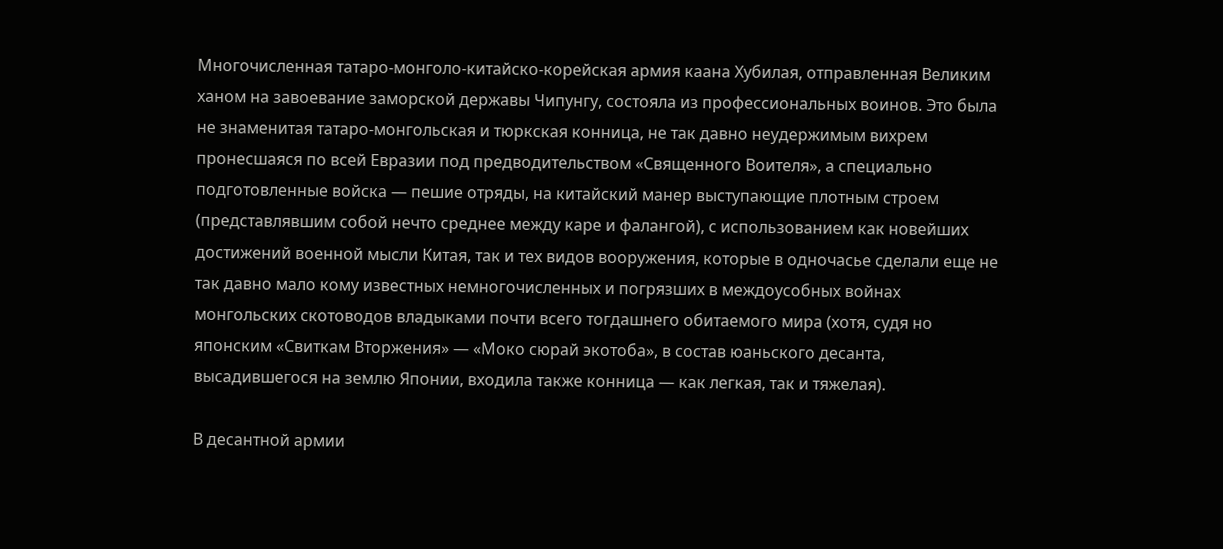Многочисленная татаро-монголо-китайско-корейская армия каана Хубилая, отправленная Великим ханом на завоевание заморской державы Чипунгу, состояла из профессиональных воинов. Это была не знаменитая татаро-монгольская и тюркская конница, не так давно неудержимым вихрем пронесшаяся по всей Евразии под предводительством «Священного Воителя», а специально подготовленные войска — пешие отряды, на китайский манер выступающие плотным строем (представлявшим собой нечто среднее между каре и фалангой), с использованием как новейших достижений военной мысли Китая, так и тех видов вооружения, которые в одночасье сделали еще не так давно мало кому известных немногочисленных и погрязших в междоусобных войнах монгольских скотоводов владыками почти всего тогдашнего обитаемого мира (хотя, судя но японским «Свиткам Вторжения» — «Моко сюрай экотоба», в состав юаньского десанта, высадившегося на землю Японии, входила также конница — как легкая, так и тяжелая).

В десантной армии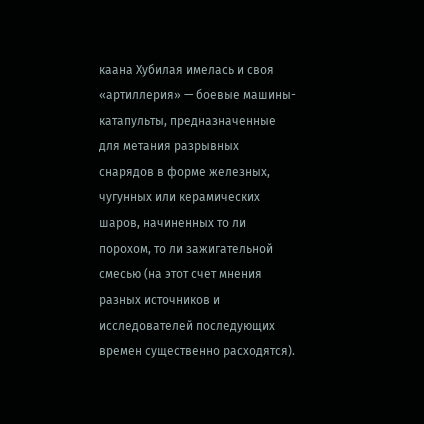каана Хубилая имелась и своя «артиллерия» — боевые машины-катапульты, предназначенные для метания разрывных снарядов в форме железных, чугунных или керамических шаров, начиненных то ли порохом, то ли зажигательной смесью (на этот счет мнения разных источников и исследователей последующих времен существенно расходятся).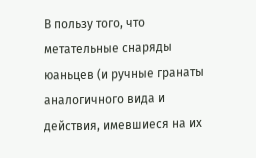В пользу того, что метательные снаряды юаньцев (и ручные гранаты аналогичного вида и действия, имевшиеся на их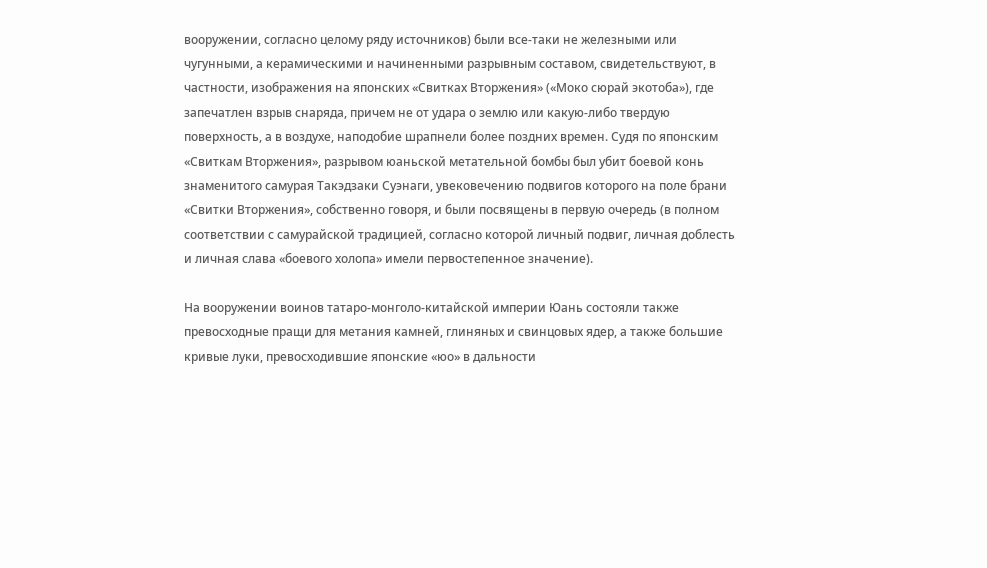вооружении, согласно целому ряду источников) были все-таки не железными или чугунными, а керамическими и начиненными разрывным составом, свидетельствуют, в частности, изображения на японских «Свитках Вторжения» («Моко сюрай экотоба»), где запечатлен взрыв снаряда, причем не от удара о землю или какую-либо твердую поверхность, а в воздухе, наподобие шрапнели более поздних времен. Судя по японским «Свиткам Вторжения», разрывом юаньской метательной бомбы был убит боевой конь знаменитого самурая Такэдзаки Суэнаги, увековечению подвигов которого на поле брани «Свитки Вторжения», собственно говоря, и были посвящены в первую очередь (в полном соответствии с самурайской традицией, согласно которой личный подвиг, личная доблесть и личная слава «боевого холопа» имели первостепенное значение).

На вооружении воинов татаро-монголо-китайской империи Юань состояли также превосходные пращи для метания камней, глиняных и свинцовых ядер, а также большие кривые луки, превосходившие японские «юо» в дальности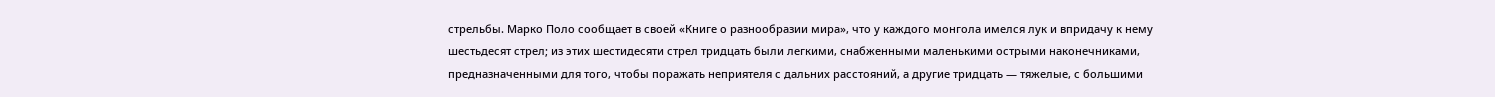стрельбы. Марко Поло сообщает в своей «Книге о разнообразии мира», что у каждого монгола имелся лук и впридачу к нему шестьдесят стрел; из этих шестидесяти стрел тридцать были легкими, снабженными маленькими острыми наконечниками, предназначенными для того, чтобы поражать неприятеля с дальних расстояний, а другие тридцать — тяжелые, с большими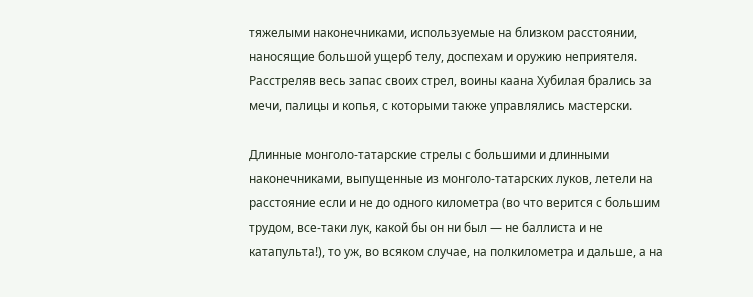тяжелыми наконечниками, используемые на близком расстоянии, наносящие большой ущерб телу, доспехам и оружию неприятеля. Расстреляв весь запас своих стрел, воины каана Хубилая брались за мечи, палицы и копья, с которыми также управлялись мастерски.

Длинные монголо-татарские стрелы с большими и длинными наконечниками, выпущенные из монголо-татарских луков, летели на расстояние если и не до одного километра (во что верится с большим трудом, все-таки лук, какой бы он ни был — не баллиста и не катапульта!), то уж, во всяком случае, на полкилометра и дальше, а на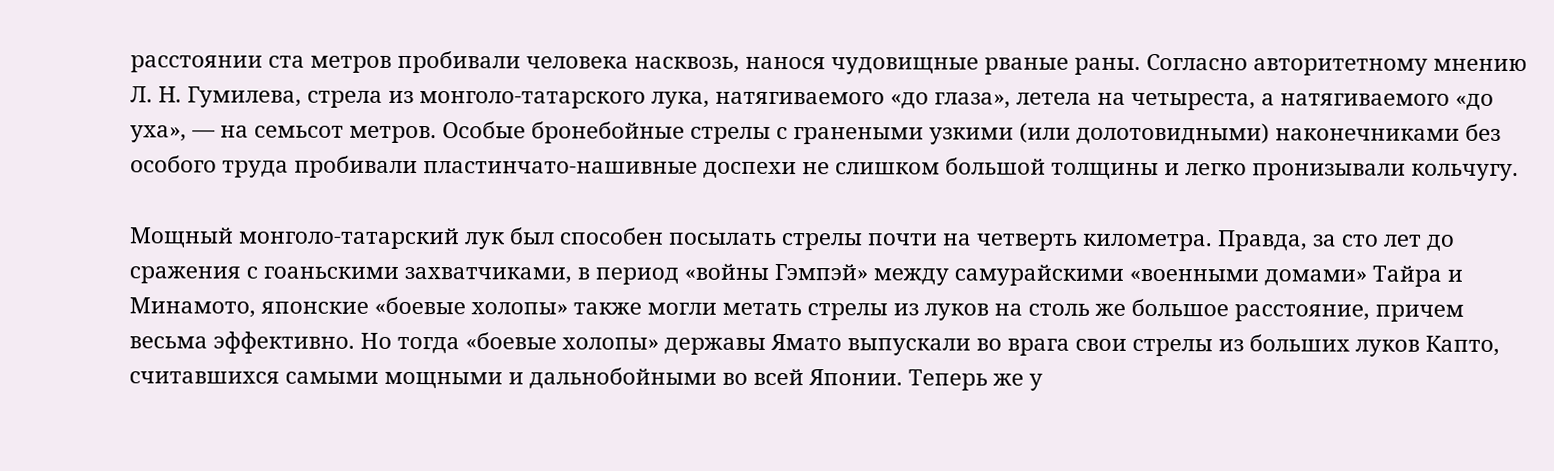расстоянии ста метров пробивали человека насквозь, нанося чудовищные рваные раны. Согласно авторитетному мнению Л. H. Гумилева, стрела из монголо-татарского лука, натягиваемого «до глаза», летела на четыреста, а натягиваемого «до уха», — на семьсот метров. Особые бронебойные стрелы с гранеными узкими (или долотовидными) наконечниками без особого труда пробивали пластинчато-нашивные доспехи не слишком большой толщины и легко пронизывали кольчугу.

Мощный монголо-татарский лук был способен посылать стрелы почти на четверть километра. Правда, за сто лет до сражения с гоаньскими захватчиками, в период «войны Гэмпэй» между самурайскими «военными домами» Тайра и Минамото, японские «боевые холопы» также могли метать стрелы из луков на столь же большое расстояние, причем весьма эффективно. Но тогда «боевые холопы» державы Ямато выпускали во врага свои стрелы из больших луков Капто, считавшихся самыми мощными и дальнобойными во всей Японии. Теперь же у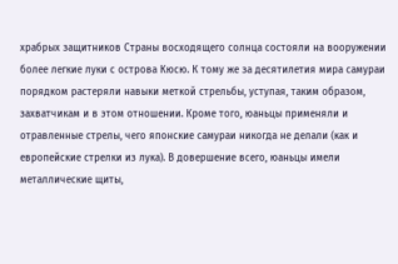храбрых защитников Страны восходящего солнца состояли на вооружении более легкие луки с острова Кюсю. К тому же за десятилетия мира самураи порядком растеряли навыки меткой стрельбы, уступая, таким образом, захватчикам и в этом отношении. Кроме того, юаньцы применяли и отравленные стрелы, чего японские самураи никогда не делали (как и европейские стрелки из лука). В довершение всего, юаньцы имели металлические щиты,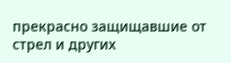прекрасно защищавшие от стрел и других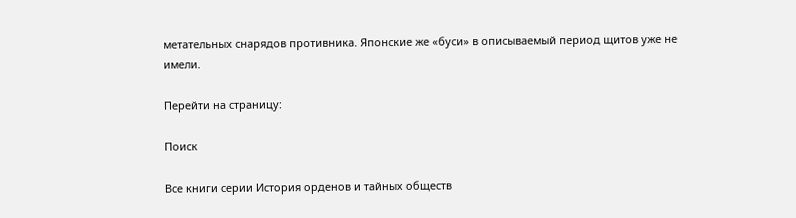метательных снарядов противника. Японские же «буси» в описываемый период щитов уже не имели.

Перейти на страницу:

Поиск

Все книги серии История орденов и тайных обществ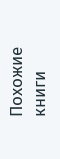Похожие книги